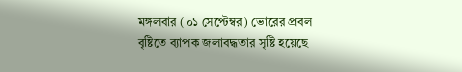মঙ্গলবার (০১ সেপ্টেম্বর) ভোরের প্রবল বৃষ্টিতে ব্যাপক জলাবদ্ধতার সৃষ্টি হয়েছে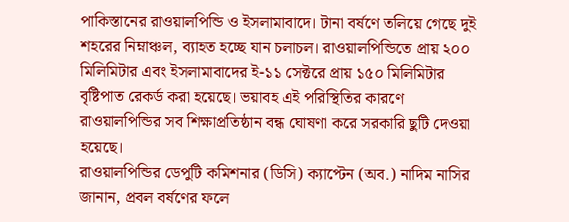পাকিস্তানের রাওয়ালপিন্ডি ও ইসলামাবাদে। টানা বর্ষণে তলিয়ে গেছে দুই শহরের নিম্নাঞ্চল, ব্যাহত হচ্ছে যান চলাচল। রাওয়ালপিন্ডিতে প্রায় ২০০ মিলিমিটার এবং ইসলামাবাদের ই-১১ সেক্টরে প্রায় ১৫০ মিলিমিটার বৃষ্টিপাত রেকর্ড করা হয়েছে। ভয়াবহ এই পরিস্থিতির কারণে রাওয়ালপিন্ডির সব শিক্ষাপ্রতিষ্ঠান বন্ধ ঘোষণা করে সরকারি ছুটি দেওয়া হয়েছে।
রাওয়ালপিন্ডির ডেপুটি কমিশনার (ডিসি) ক্যাপ্টেন (অব.) নাদিম নাসির জানান, প্রবল বর্ষণের ফলে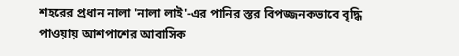শহরের প্রধান নালা 'নালা লাই'-এর পানির স্তর বিপজ্জনকভাবে বৃদ্ধি পাওয়ায় আশপাশের আবাসিক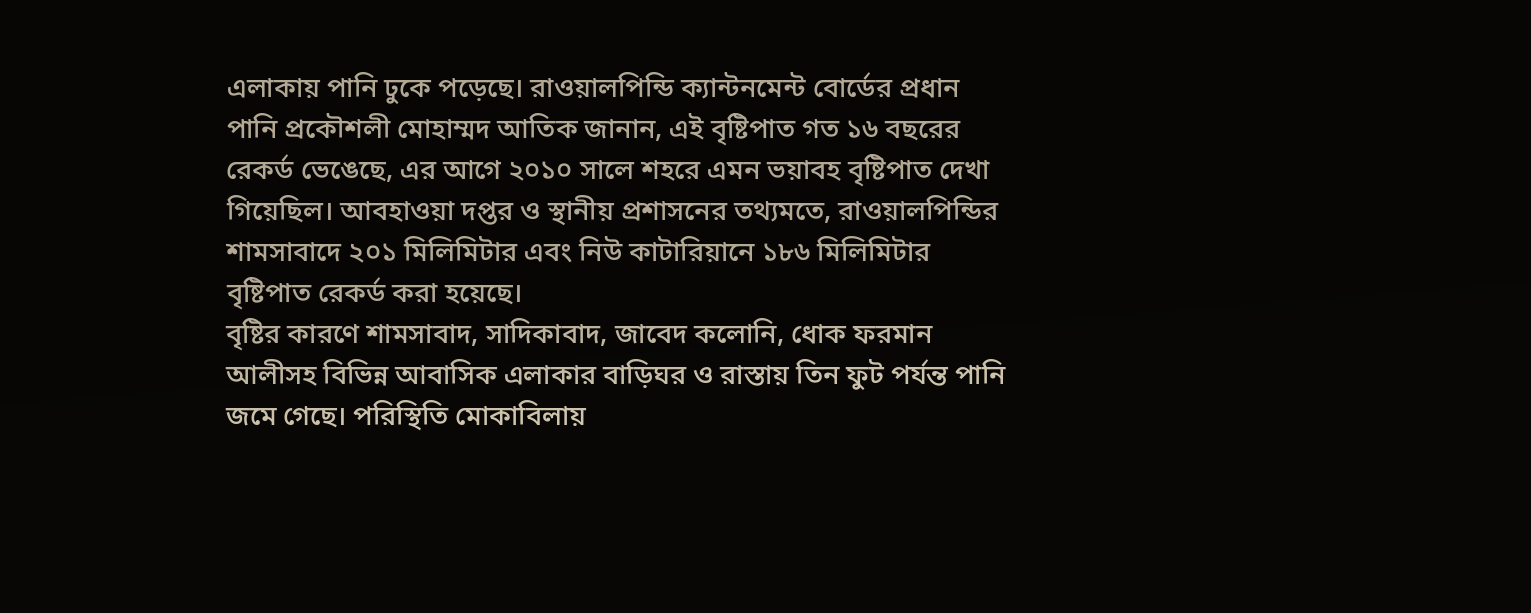এলাকায় পানি ঢুকে পড়েছে। রাওয়ালপিন্ডি ক্যান্টনমেন্ট বোর্ডের প্রধান পানি প্রকৌশলী মোহাম্মদ আতিক জানান, এই বৃষ্টিপাত গত ১৬ বছরের রেকর্ড ভেঙেছে, এর আগে ২০১০ সালে শহরে এমন ভয়াবহ বৃষ্টিপাত দেখা গিয়েছিল। আবহাওয়া দপ্তর ও স্থানীয় প্রশাসনের তথ্যমতে, রাওয়ালপিন্ডির শামসাবাদে ২০১ মিলিমিটার এবং নিউ কাটারিয়ানে ১৮৬ মিলিমিটার বৃষ্টিপাত রেকর্ড করা হয়েছে।
বৃষ্টির কারণে শামসাবাদ, সাদিকাবাদ, জাবেদ কলোনি, ধোক ফরমান আলীসহ বিভিন্ন আবাসিক এলাকার বাড়িঘর ও রাস্তায় তিন ফুট পর্যন্ত পানি জমে গেছে। পরিস্থিতি মোকাবিলায়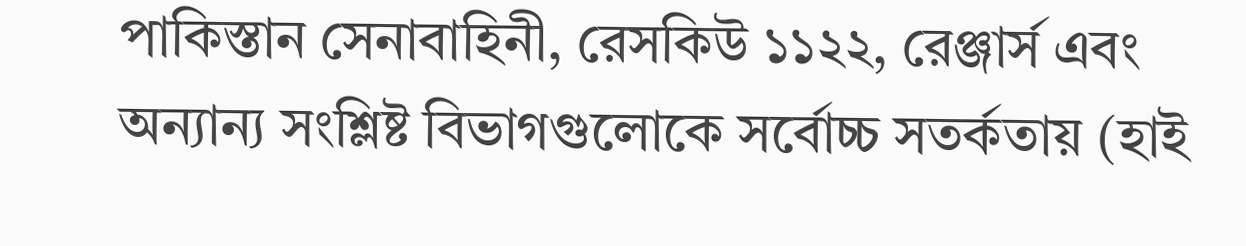পাকিস্তান সেনাবাহিনী, রেসকিউ ১১২২, রেঞ্জার্স এবং অন্যান্য সংশ্লিষ্ট বিভাগগুলোকে সর্বোচ্চ সতর্কতায় (হাই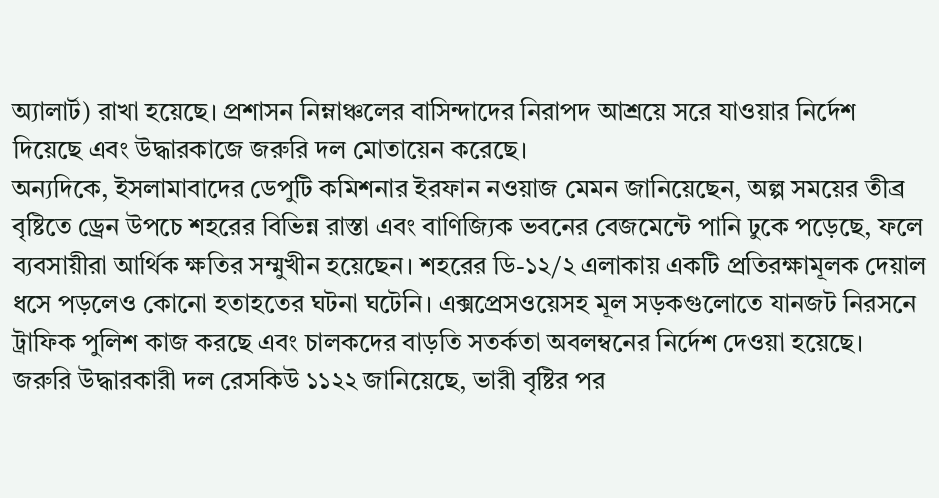অ্যালার্ট) রাখা হয়েছে। প্রশাসন নিম্নাঞ্চলের বাসিন্দাদের নিরাপদ আশ্রয়ে সরে যাওয়ার নির্দেশ দিয়েছে এবং উদ্ধারকাজে জরুরি দল মোতায়েন করেছে।
অন্যদিকে, ইসলামাবাদের ডেপুটি কমিশনার ইরফান নওয়াজ মেমন জানিয়েছেন, অল্প সময়ের তীব্র বৃষ্টিতে ড্রেন উপচে শহরের বিভিন্ন রাস্তা এবং বাণিজ্যিক ভবনের বেজমেন্টে পানি ঢুকে পড়েছে, ফলে ব্যবসায়ীরা আর্থিক ক্ষতির সম্মুখীন হয়েছেন। শহরের ডি-১২/২ এলাকায় একটি প্রতিরক্ষামূলক দেয়াল ধসে পড়লেও কোনো হতাহতের ঘটনা ঘটেনি। এক্সপ্রেসওয়েসহ মূল সড়কগুলোতে যানজট নিরসনে ট্রাফিক পুলিশ কাজ করছে এবং চালকদের বাড়তি সতর্কতা অবলম্বনের নির্দেশ দেওয়া হয়েছে।
জরুরি উদ্ধারকারী দল রেসকিউ ১১২২ জানিয়েছে, ভারী বৃষ্টির পর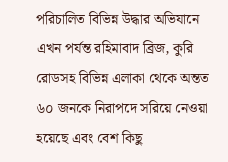পরিচালিত বিভিন্ন উদ্ধার অভিযানে এখন পর্যন্ত রহিমাবাদ ব্রিজ, কুরি রোডসহ বিভিন্ন এলাকা থেকে অন্তত ৬০ জনকে নিরাপদে সরিয়ে নেওয়া হয়েছে এবং বেশ কিছু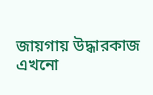জায়গায় উদ্ধারকাজ এখনো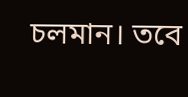চলমান। তবে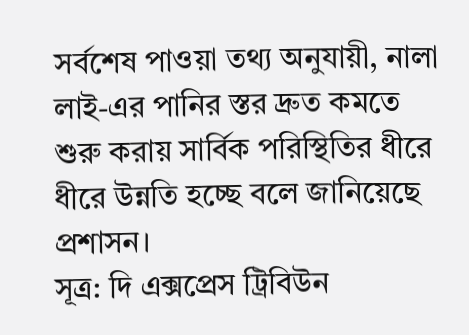সর্বশেষ পাওয়া তথ্য অনুযায়ী, নালা লাই-এর পানির স্তর দ্রুত কমতে শুরু করায় সার্বিক পরিস্থিতির ধীরে ধীরে উন্নতি হচ্ছে বলে জানিয়েছে প্রশাসন।
সূত্র: দি এক্সপ্রেস ট্রিবিউন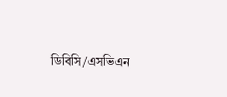ডিবিসি/এসভিএন